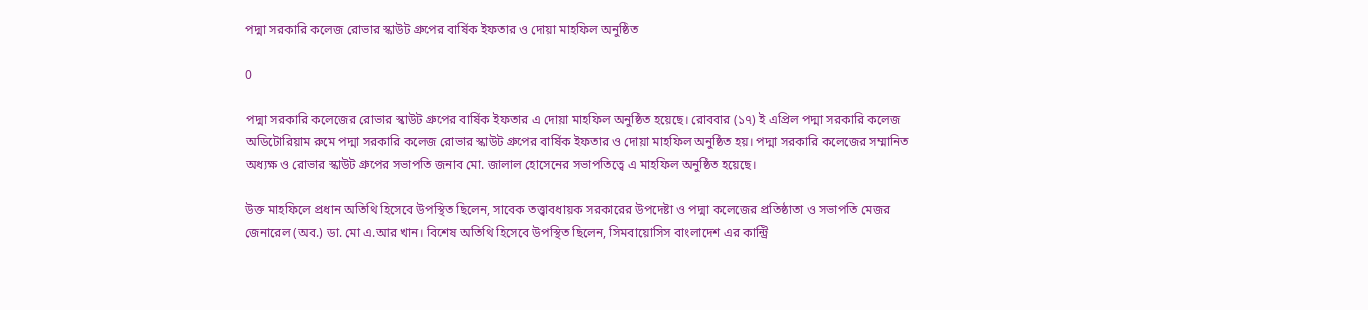পদ্মা সরকারি কলেজ রোভার স্কাউট গ্রুপের বার্ষিক ইফতার ও দোয়া মাহফিল অনুষ্ঠিত

0

পদ্মা সরকারি কলেজের রোভার স্কাউট গ্রুপের বার্ষিক ইফতার এ দোয়া মাহফিল অনুষ্ঠিত হয়েছে। রোববার (১৭) ই এপ্রিল পদ্মা সরকারি কলেজ অডিটোরিয়াম রুমে পদ্মা সরকারি কলেজ রোভার স্কাউট গ্রুপের বার্ষিক ইফতার ও দোয়া মাহফিল অনুষ্ঠিত হয়। পদ্মা সরকারি কলেজের সম্মানিত অধ্যক্ষ ও রোভার স্কাউট গ্রুপের সভাপতি জনাব মো. জালাল হোসেনের সভাপতিত্বে এ মাহফিল অনুষ্ঠিত হয়েছে।

উক্ত মাহফিলে প্রধান অতিথি হিসেবে উপস্থিত ছিলেন, সাবেক তত্ত্বাবধায়ক সরকারের উপদেষ্টা ও পদ্মা কলেজের প্রতিষ্ঠাতা ও সভাপতি মেজর জেনারেল (অব.) ডা. মো এ.আর খান। বিশেষ অতিথি হিসেবে উপস্থিত ছিলেন, সিমবায়োসিস বাংলাদেশ এর কান্ট্রি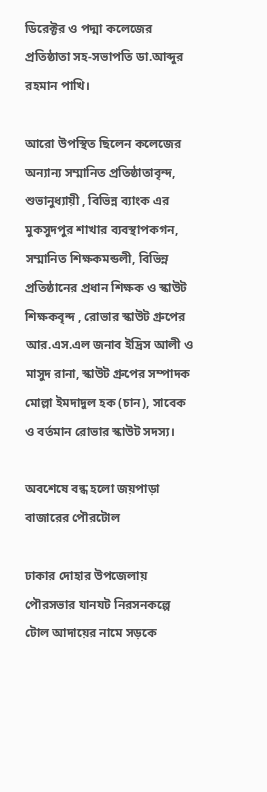ডিরেক্টর ও পদ্মা কলেজের প্রতিষ্ঠাতা সহ-সভাপতি ডা.আব্দুর রহমান পাখি।

আরো উপস্থিত ছিলেন কলেজের অন্যান্য সম্মানিত প্রতিষ্ঠাতাবৃন্দ, শুভানুধ্যায়ী , বিভিন্ন ব্যাংক এর মুকসুদপুর শাখার ব্যবস্থাপকগন, সম্মানিত শিক্ষকমন্ডলী, বিভিন্ন প্রতিষ্ঠানের প্রধান শিক্ষক ও স্কাউট শিক্ষকবৃন্দ , রোভার স্কাউট গ্রুপের আর.এস.এল জনাব ইদ্রিস আলী ও মাসুদ রানা, স্কাউট গ্রুপের সম্পাদক মোল্লা ইমদাদুল হক (চান), সাবেক ও বর্তমান রোভার স্কাউট সদস্য।

অবশেষে বন্ধ হলো জয়পাড়া বাজারের পৌরটোল

ঢাকার দোহার উপজেলায় পৌরসভার যানযট নিরসনকল্পে টোল আদায়ের নামে সড়কে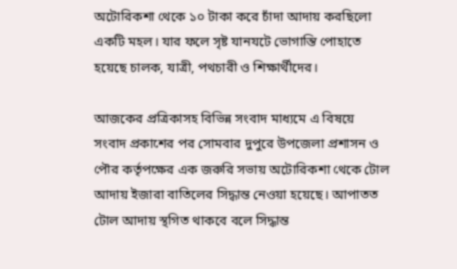অটোরিকশা থেকে ১০ টাকা করে চাঁদা আদায় করছিলো একটি মহল। যার ফলে সৃষ্ট যানযটে ভোগান্তি পোহাতে হয়েছে চালক, যাত্রী, পথচারী ও শিক্ষার্থীদের।

আজকের প্রত্রিকাসহ বিভিন্ন সংবাদ মাধ্যমে এ বিষয়ে সংবাদ প্রকাশের পর সোমবার দুপুরে উপজেলা প্রশাসন ও পৌর কর্তৃপক্ষের এক জরুরি সভায় অটোরিকশা থেকে টোল আদায় ইজারা বাতিলের সিদ্ধান্ত নেওয়া হয়েছে। আপাতত টোল আদায় স্থগিত থাকবে বলে সিদ্ধান্ত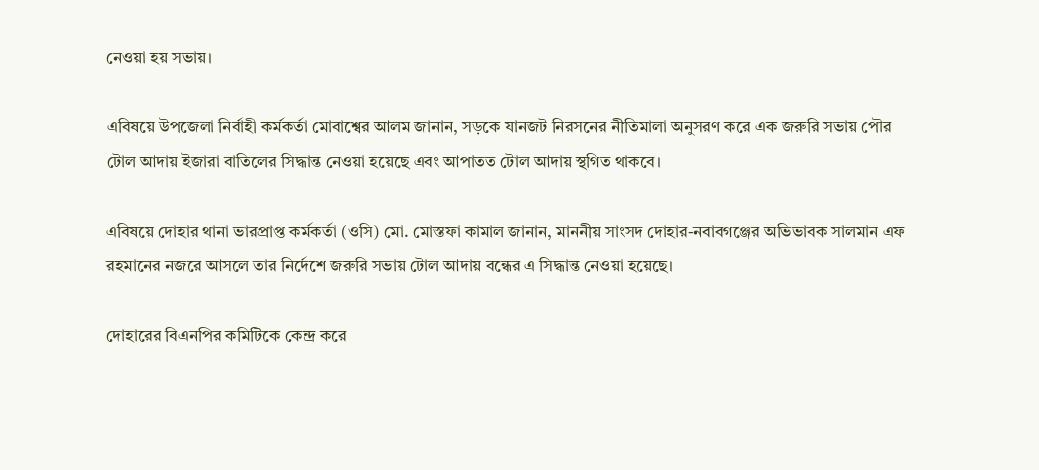নেওয়া হয় সভায়।

এবিষয়ে উপজেলা নির্বাহী কর্মকর্তা মোবাশ্বের আলম জানান, সড়কে যানজট নিরসনের নীতিমালা অনুসরণ করে এক জরুরি সভায় পৌর টোল আদায় ইজারা বাতিলের সিদ্ধান্ত নেওয়া হয়েছে এবং আপাতত টোল আদায় স্থগিত থাকবে।

এবিষয়ে দোহার থানা ভারপ্রাপ্ত কর্মকর্তা (ওসি) মো. মোস্তফা কামাল জানান, মাননীয় সাংসদ দোহার-নবাবগঞ্জের অভিভাবক সালমান এফ রহমানের নজরে আসলে তার নির্দেশে জরুরি সভায় টোল আদায় বন্ধের এ সিদ্ধান্ত নেওয়া হয়েছে।

দোহারের বিএনপির কমিটিকে কেন্দ্র করে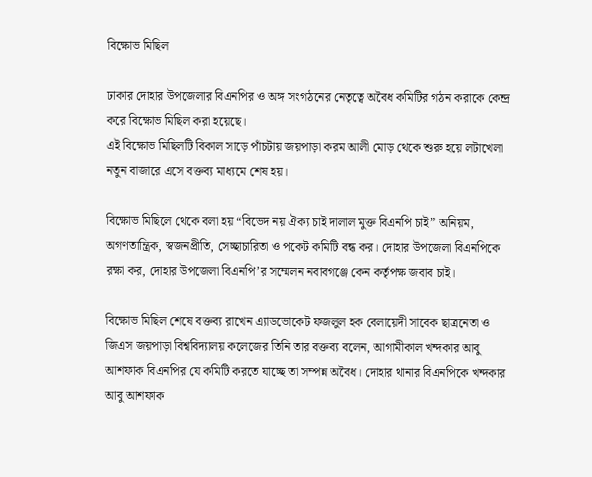বিক্ষোভ মিছিল

ঢাকার দোহার উপজেলার বিএনপির ও অঙ্গ সংগঠনের নেতৃত্বে অবৈধ কমিটির গঠন করাকে কেন্দ্র করে বিক্ষোভ মিছিল করা হয়েছে।
এই বিক্ষোভ মিছিলটি বিকাল সাড়ে পাঁচটায় জয়পাড়া করম আলী মোড় থেকে শুরু হয়ে লটাখেলা নতুন বাজারে এসে বক্তব্য মাধ্যমে শেষ হয়।

বিক্ষোভ মিছিলে থেকে বলা হয় “বিভেদ নয় ঐক্য চাই দালাল মুক্ত বিএনপি চাই” অনিয়ম, অগণতান্ত্রিক, স্বজনপ্রীতি, সেচ্ছাচারিতা ও পকেট কমিটি বন্ধ কর। দোহার উপজেলা বিএনপিকে রক্ষা কর, দোহার উপজেলা বিএনপি’র সম্মেলন নবাবগঞ্জে কেন কর্তৃপক্ষ জবাব চাই।

বিক্ষোভ মিছিল শেষে বক্তব্য রাখেন এ্যাডভোকেট ফজলুল হক বেলায়েদী সাবেক ছাত্রনেতা ও জিএস জয়পাড়া বিশ্ববিদ্যালয় কলেজের তিনি তার বক্তব্য বলেন, আগামীকাল খন্দকার আবু আশফাক বিএনপির যে কমিটি করতে যাচ্ছে তা সম্পন্ন অবৈধ। দোহার থানার বিএনপিকে খন্দকার আবু আশফাক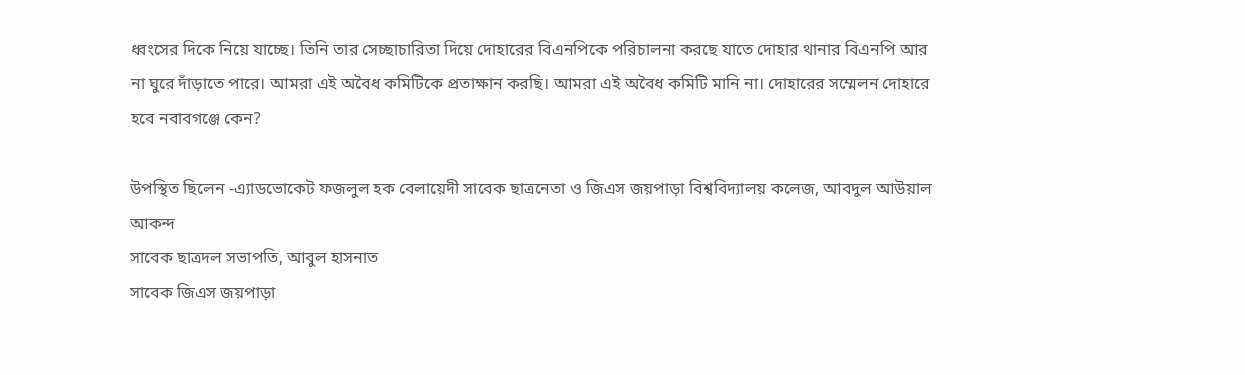ধ্বংসের দিকে নিয়ে যাচ্ছে। তিনি তার সেচ্ছাচারিতা দিয়ে দোহারের বিএনপিকে পরিচালনা করছে যাতে দোহার থানার বিএনপি আর না ঘুরে দাঁড়াতে পারে। আমরা এই অবৈধ কমিটিকে প্রতাক্ষান করছি। আমরা এই অবৈধ কমিটি মানি না। দোহারের সম্মেলন দোহারে হবে নবাবগঞ্জে কেন?

উপস্থিত ছিলেন -এ্যাডভোকেট ফজলুল হক বেলায়েদী সাবেক ছাত্রনেতা ও জিএস জয়পাড়া বিশ্ববিদ্যালয় কলেজ, আবদুল আউয়াল আকন্দ
সাবেক ছাত্রদল সভাপতি, আবুল হাসনাত
সাবেক জিএস জয়পাড়া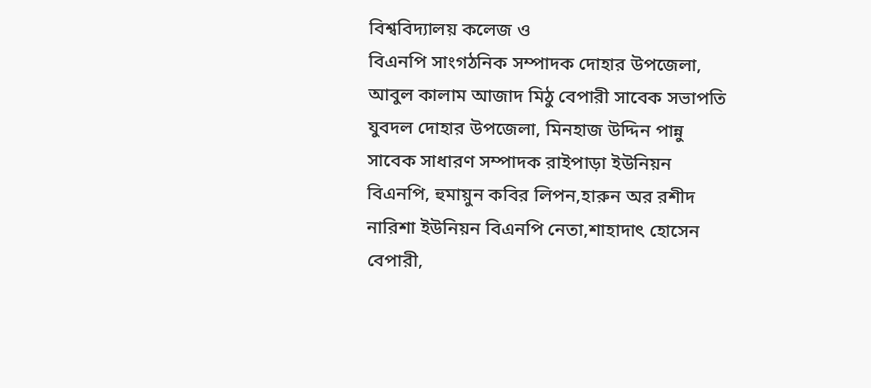বিশ্ববিদ্যালয় কলেজ ও
বিএনপি সাংগঠনিক সম্পাদক দোহার উপজেলা,
আবুল কালাম আজাদ মিঠু বেপারী সাবেক সভাপতি যুবদল দোহার উপজেলা, মিনহাজ উদ্দিন পান্নু সাবেক সাধারণ সম্পাদক রাইপাড়া ইউনিয়ন বিএনপি, হুমায়ুন কবির লিপন,হারুন অর রশীদ নারিশা ইউনিয়ন বিএনপি নেতা,শাহাদাৎ হোসেন বেপারী,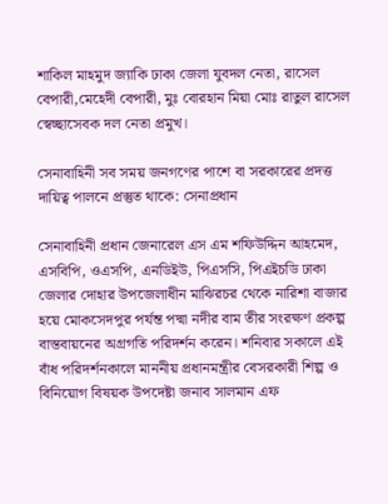শাকিল মাহমুদ জ্যাকি ঢাকা জেলা যুবদল নেতা, রাসেল বেপারী,মেহেদী বেপারী, মুঃ বোরহান মিয়া মোঃ রাতুল রাসেল স্বেচ্ছাসেবক দল নেতা প্রমুখ।

সেনাবাহিনী সব সময় জনগণের পাশে বা সরকারের প্রদত্ত দায়িত্ব পালনে প্রস্তুত থাকে: সেনাপ্রধান

সেনাবাহিনী প্রধান জেনারেল এস এম শফিউদ্দিন আহমেদ, এসবিপি, ওএসপি, এনডিইউ, পিএসসি, পিএইচডি ঢাকা জেলার দোহার উপজেলাধীন মাঝিরচর থেকে নারিশা বাজার হয়ে মোকসেদপুর পর্যন্ত পদ্মা নদীর বাম তীর সংরক্ষণ প্রকল্প বাস্তবায়নের অগ্রগতি পরিদর্শন করেন। শনিবার সকালে এই বাঁধ পরিদর্শনকালে মাননীয় প্রধানমন্ত্রীর বেসরকারী শিল্প ও বিনিয়োগ বিষয়ক উপদেষ্টা জনাব সালমান এফ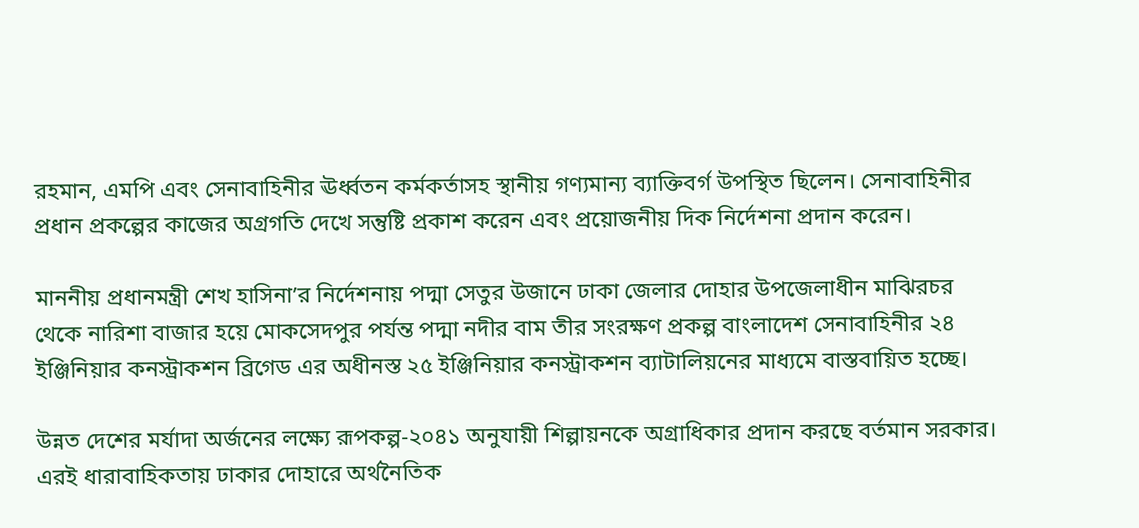রহমান, এমপি এবং সেনাবাহিনীর ঊর্ধ্বতন কর্মকর্তাসহ স্থানীয় গণ্যমান্য ব্যাক্তিবর্গ উপস্থিত ছিলেন। সেনাবাহিনীর প্রধান প্রকল্পের কাজের অগ্রগতি দেখে সন্তুষ্টি প্রকাশ করেন এবং প্রয়োজনীয় দিক নির্দেশনা প্রদান করেন।

মাননীয় প্রধানমন্ত্রী শেখ হাসিনা’র নির্দেশনায় পদ্মা সেতুর উজানে ঢাকা জেলার দোহার উপজেলাধীন মাঝিরচর থেকে নারিশা বাজার হয়ে মোকসেদপুর পর্যন্ত পদ্মা নদীর বাম তীর সংরক্ষণ প্রকল্প বাংলাদেশ সেনাবাহিনীর ২৪ ইঞ্জিনিয়ার কনস্ট্রাকশন ব্রিগেড এর অধীনস্ত ২৫ ইঞ্জিনিয়ার কনস্ট্রাকশন ব্যাটালিয়নের মাধ্যমে বাস্তবায়িত হচ্ছে।

উন্নত দেশের মর্যাদা অর্জনের লক্ষ্যে রূপকল্প-২০৪১ অনুযায়ী শিল্পায়নকে অগ্রাধিকার প্রদান করছে বর্তমান সরকার। এরই ধারাবাহিকতায় ঢাকার দোহারে অর্থনৈতিক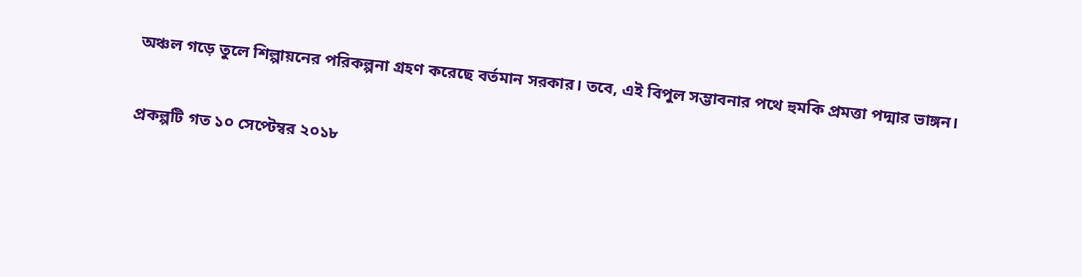অঞ্চল গড়ে তুলে শিল্পায়নের পরিকল্পনা গ্রহণ করেছে বর্তমান সরকার। তবে, এই বিপুল সম্ভাবনার পথে হুমকি প্রমত্তা পদ্মার ভাঙ্গন।

প্রকল্পটি গত ১০ সেপ্টেম্বর ২০১৮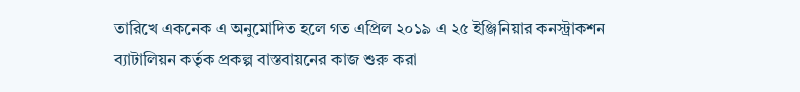তারিখে একনেক এ অনুমোদিত হলে গত এপ্রিল ২০১৯ এ ২৫ ইঞ্জিনিয়ার কনস্ট্রাকশন ব্যাটালিয়ন কর্তৃক প্রকল্প বাস্তবায়নের কাজ শুরু করা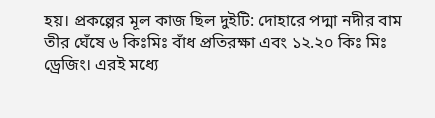হয়। প্রকল্পের মূল কাজ ছিল দুইটি: দোহারে পদ্মা নদীর বাম তীর ঘেঁষে ৬ কিঃমিঃ বাঁধ প্রতিরক্ষা এবং ১২.২০ কিঃ মিঃ ড্রেজিং। এরই মধ্যে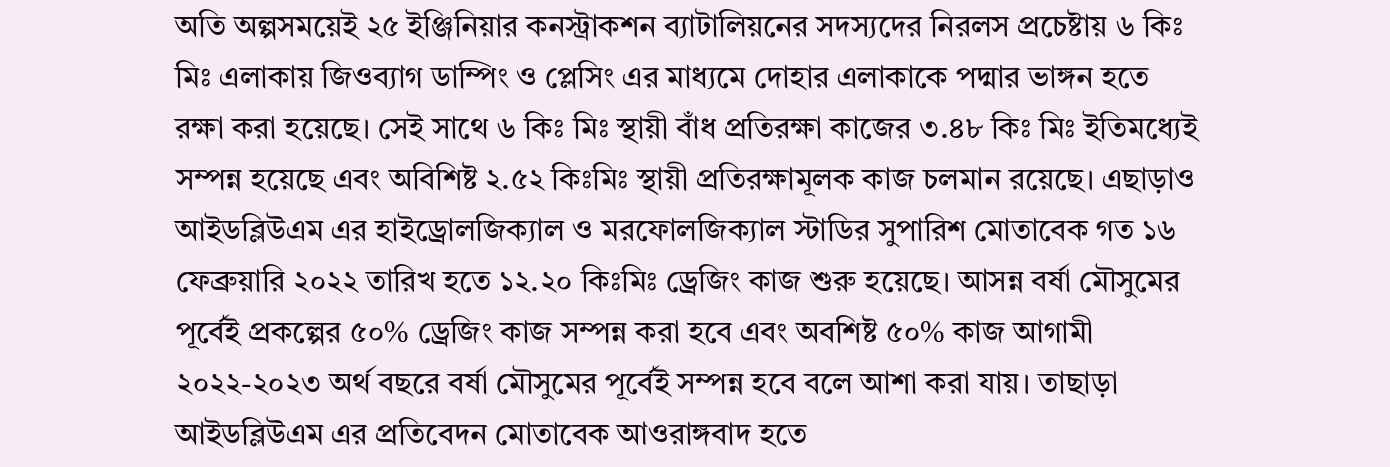অতি অল্পসময়েই ২৫ ইঞ্জিনিয়ার কনস্ট্রাকশন ব্যাটালিয়নের সদস্যদের নিরলস প্রচেষ্টায় ৬ কিঃ মিঃ এলাকায় জিওব্যাগ ডাম্পিং ও প্লেসিং এর মাধ্যমে দোহার এলাকাকে পদ্মার ভাঙ্গন হতে রক্ষা করা হয়েছে। সেই সাথে ৬ কিঃ মিঃ স্থায়ী বাঁধ প্রতিরক্ষা কাজের ৩.৪৮ কিঃ মিঃ ইতিমধ্যেই সম্পন্ন হয়েছে এবং অবিশিষ্ট ২.৫২ কিঃমিঃ স্থায়ী প্রতিরক্ষামূলক কাজ চলমান রয়েছে। এছাড়াও আইডব্লিউএম এর হাইড্রোলজিক্যাল ও মরফোলজিক্যাল স্টাডির সুপারিশ মোতাবেক গত ১৬ ফেব্রুয়ারি ২০২২ তারিখ হতে ১২.২০ কিঃমিঃ ড্রেজিং কাজ শুরু হয়েছে। আসন্ন বর্ষা মৌসুমের পূর্বেই প্রকল্পের ৫০% ড্রেজিং কাজ সম্পন্ন করা হবে এবং অবশিষ্ট ৫০% কাজ আগামী ২০২২-২০২৩ অর্থ বছরে বর্ষা মৌসুমের পূর্বেই সম্পন্ন হবে বলে আশা করা যায়। তাছাড়া আইডব্লিউএম এর প্রতিবেদন মোতাবেক আওরাঙ্গবাদ হতে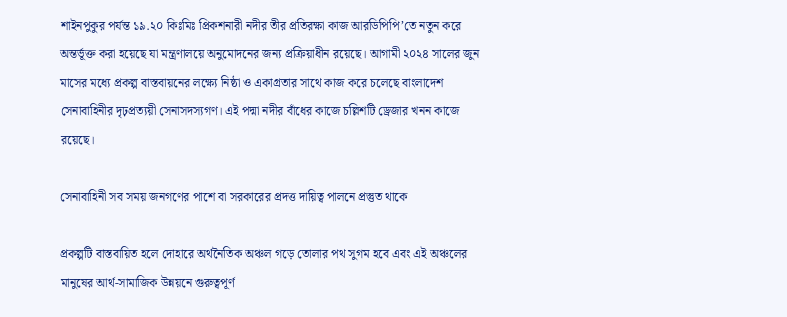শাইনপুকুর পর্যন্ত ১৯.২০ কিঃমিঃ প্রিকশনারী নদীর তীর প্রতিরক্ষা কাজ আরডিপিপি’তে নতুন করে অন্তর্ভূক্ত করা হয়েছে যা মন্ত্রণালয়ে অনুমোদনের জন্য প্রক্রিয়াধীন রয়েছে। আগামী ২০২৪ সালের জুন মাসের মধ্যে প্রকল্প বাস্তবায়নের লক্ষ্যে নিষ্ঠা ও একাগ্রতার সাথে কাজ করে চলেছে বাংলাদেশ সেনাবাহিনীর দৃঢ়প্রত্যয়ী সেনাসদস্যগণ। এই পদ্মা নদীর বাঁধের কাজে চল্লিশটি ড্রেজার খনন কাজে রয়েছে।

সেনাবাহিনী সব সময় জনগণের পাশে বা সরকারের প্রদত্ত দায়িত্ব পালনে প্রস্তুত থাকে

প্রকল্পটি বাস্তবায়িত হলে দোহারে অর্থনৈতিক অঞ্চল গড়ে তোলার পথ সুগম হবে এবং এই অঞ্চলের মানুষের আর্থ-সামাজিক উন্নয়নে গুরুত্বপূর্ণ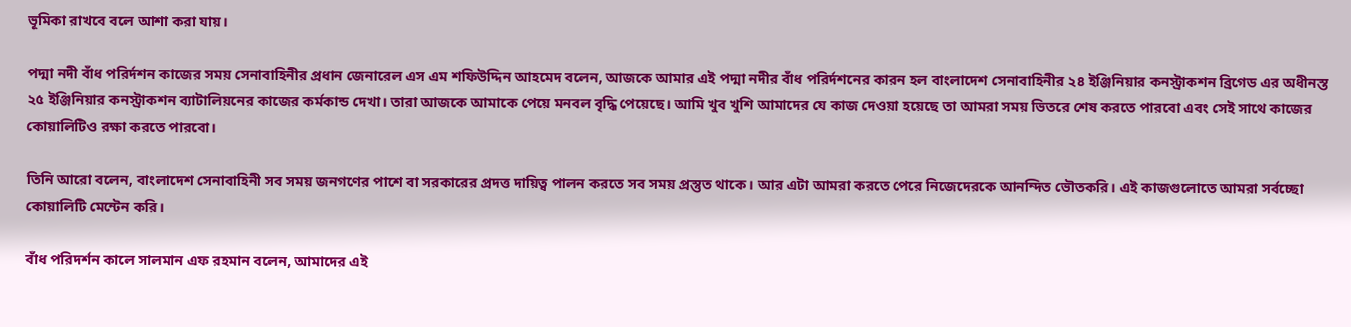ভূমিকা রাখবে বলে আশা করা যায়।

পদ্মা নদী বাঁধ পরির্দশন কাজের সময় সেনাবাহিনীর প্রধান জেনারেল এস এম শফিউদ্দিন আহমেদ বলেন, আজকে আমার এই পদ্মা নদীর বাঁধ পরির্দশনের কারন হল বাংলাদেশ সেনাবাহিনীর ২৪ ইঞ্জিনিয়ার কনস্ট্রাকশন ব্রিগেড এর অধীনস্ত ২৫ ইঞ্জিনিয়ার কনস্ট্রাকশন ব্যাটালিয়নের কাজের কর্মকান্ড দেখা। তারা আজকে আমাকে পেয়ে মনবল বৃদ্ধি পেয়েছে। আমি খুব খুশি আমাদের যে কাজ দেওয়া হয়েছে তা আমরা সময় ভিতরে শেষ করতে পারবো এবং সেই সাথে কাজের কোয়ালিটিও রক্ষা করতে পারবো।

তিনি আরো বলেন, বাংলাদেশ সেনাবাহিনী সব সময় জনগণের পাশে বা সরকারের প্রদত্ত দায়িত্ব পালন করতে সব সময় প্রস্তুত থাকে। আর এটা আমরা করতে পেরে নিজেদেরকে আনন্দিত ভৌতকরি। এই কাজগুলোতে আমরা সর্বচ্ছো কোয়ালিটি মেন্টেন করি।

বাঁধ পরিদর্শন কালে সালমান এফ রহমান বলেন, আমাদের এই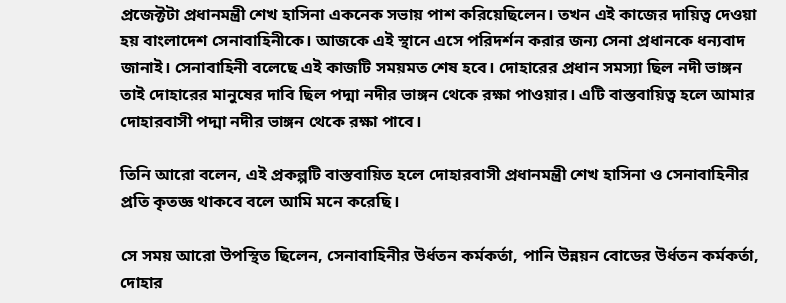প্রজেক্টটা প্রধানমন্ত্রী শেখ হাসিনা একনেক সভায় পাশ করিয়েছিলেন। তখন এই কাজের দায়িত্ব দেওয়া হয় বাংলাদেশ সেনাবাহিনীকে। আজকে এই স্থানে এসে পরিদর্শন করার জন্য সেনা প্রধানকে ধন্যবাদ জানাই। সেনাবাহিনী বলেছে এই কাজটি সময়মত শেষ হবে। দোহারের প্রধান সমস্যা ছিল নদী ভাঙ্গন তাই দোহারের মানুষের দাবি ছিল পদ্মা নদীর ভাঙ্গন থেকে রক্ষা পাওয়ার। এটি বাস্তবায়িত্ব হলে আমার দোহারবাসী পদ্মা নদীর ভাঙ্গন থেকে রক্ষা পাবে।

তিনি আরো বলেন, এই প্রকল্পটি বাস্তবায়িত হলে দোহারবাসী প্রধানমন্ত্রী শেখ হাসিনা ও সেনাবাহিনীর প্রতি কৃতজ্ঞ থাকবে বলে আমি মনে করেছি।

সে সময় আরো উপস্থিত ছিলেন, সেনাবাহিনীর উর্ধতন কর্মকর্তা, পানি উন্নয়ন বোডের উর্ধতন কর্মকর্তা, দোহার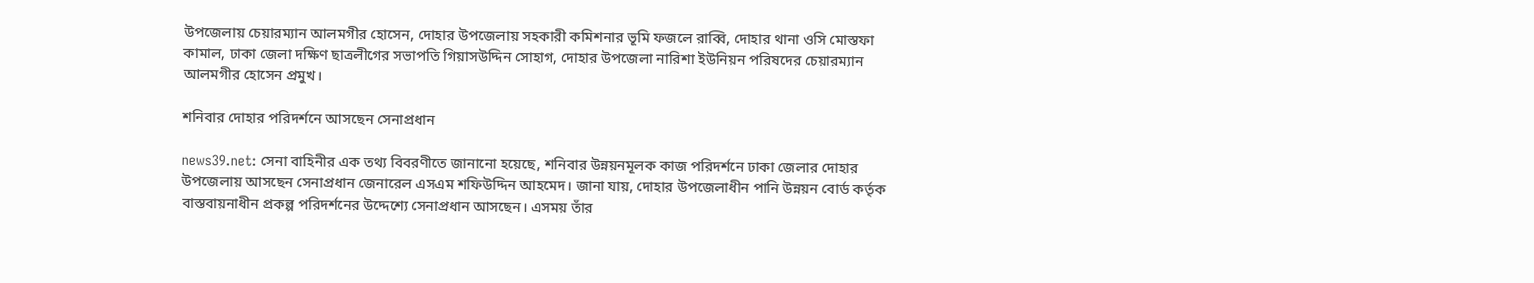উপজেলায় চেয়ারম্যান আলমগীর হোসেন, দোহার উপজেলায় সহকারী কমিশনার ভূমি ফজলে রাব্বি, দোহার থানা ওসি মোস্তফা কামাল, ঢাকা জেলা দক্ষিণ ছাত্রলীগের সভাপতি গিয়াসউদ্দিন সোহাগ, দোহার উপজেলা নারিশা ইউনিয়ন পরিষদের চেয়ারম্যান আলমগীর হোসেন প্রমুখ।

শনিবার দোহার পরিদর্শনে আসছেন সেনাপ্রধান

news39.net: সেনা বাহিনীর এক তথ্য বিবরণীতে জানানো হয়েছে, শনিবার উন্নয়নমূলক কাজ পরিদর্শনে ঢাকা জেলার দোহার উপজেলায় আসছেন সেনাপ্রধান জেনারেল এসএম শফিউদ্দিন আহমেদ। জানা যায়, দোহার উপজেলাধীন পানি উন্নয়ন বোর্ড কর্তৃক বাস্তবায়নাধীন প্রকল্প পরিদর্শনের উদ্দেশ্যে সেনাপ্রধান আসছেন। এসময় তাঁর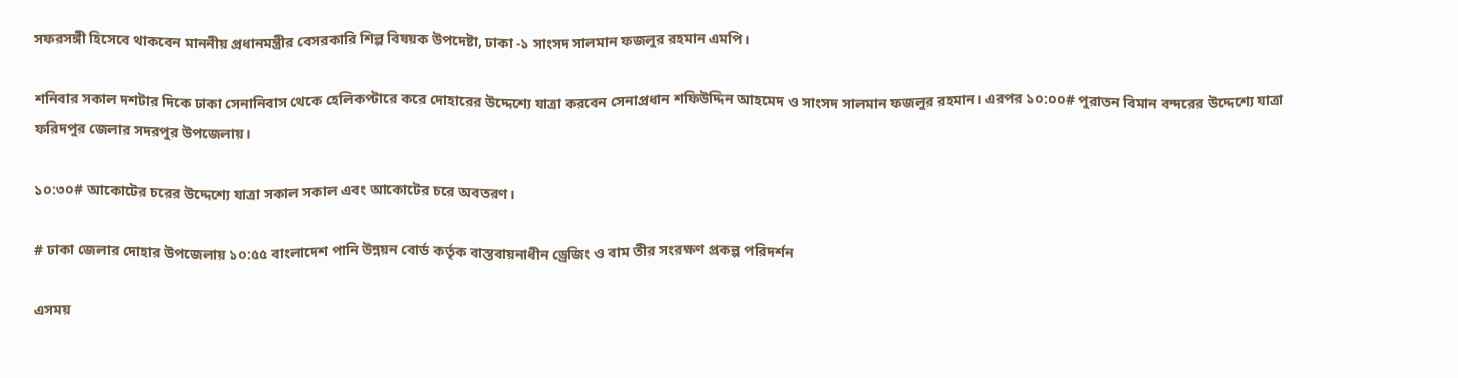সফরসঙ্গী হিসেবে থাকবেন মাননীয় প্রধানমন্ত্রীর বেসরকারি শিল্প বিষয়ক উপদেষ্টা, ঢাকা -১ সাংসদ সালমান ফজলুর রহমান এমপি।

শনিবার সকাল দশটার দিকে ঢাকা সেনানিবাস থেকে হেলিকপ্টারে করে দোহারের উদ্দেশ্যে যাত্রা করবেন সেনাপ্রধান শফিউদ্দিন আহমেদ ও সাংসদ সালমান ফজলুর রহমান। এরপর ১০:০০# পুরাতন বিমান বন্দরের উদ্দেশ্যে যাত্রা ফরিদপুর জেলার সদরপুর উপজেলায়।

১০:৩০# আকোটের চরের উদ্দেশ্যে যাত্রা সকাল সকাল এবং আকোটের চরে অবতরণ।

# ঢাকা জেলার দোহার উপজেলায় ১০:৫৫ বাংলাদেশ পানি উন্নয়ন বোর্ড কর্তৃক বাস্তবায়নাধীন ড্রেজিং ও বাম তীর সংরক্ষণ প্রকল্প পরিদর্শন

এসময়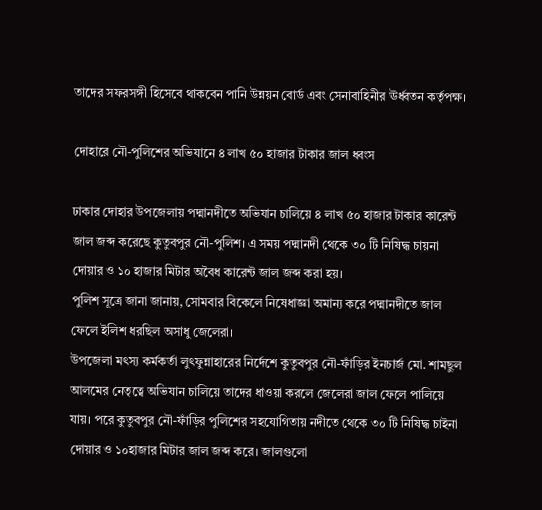তাদের সফরসঙ্গী হিসেবে থাকবেন পানি উন্নয়ন বোর্ড এবং সেনাবাহিনীর ঊর্ধ্বতন কর্তৃপক্ষ।

দোহারে নৌ-পুলিশের অভিযানে ৪ লাখ ৫০ হাজার টাকার জাল ধ্বংস

ঢাকার দোহার উপজেলায় পদ্মানদীতে অভিযান চালিয়ে ৪ লাখ ৫০ হাজার টাকার কারেন্ট জাল জব্দ করেছে কুতুবপুর নৌ-পুলিশ। এ সময় পদ্মানদী থেকে ৩০ টি নিষিদ্ধ চায়না দোয়ার ও ১০ হাজার মিটার অবৈধ কারেন্ট জাল জব্দ করা হয়।
পুলিশ সূত্রে জানা জানায়, সোমবার বিকেলে নিষেধাজ্ঞা অমান্য করে পদ্মানদীতে জাল ফেলে ইলিশ ধরছিল অসাধু জেলেরা।
উপজেলা মৎস্য কর্মকর্তা লুৎফুন্নাহারের নির্দেশে কুতুবপুর নৌ-ফাঁড়ির ইনচার্জ মো. শামছুল আলমের নেতৃত্বে অভিযান চালিয়ে তাদের ধাওয়া করলে জেলেরা জাল ফেলে পালিয়ে যায়। পরে কুতুবপুর নৌ-ফাঁড়ির পুলিশের সহযোগিতায় নদীতে থেকে ৩০ টি নিষিদ্ধ চাইনা দোয়ার ও ১০হাজার মিটার জাল জব্দ করে। জালগুলো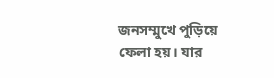জনসম্মুখে পুড়িয়ে ফেলা হয়। যার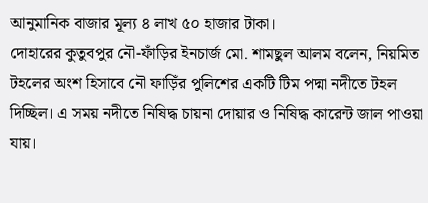আনুমানিক বাজার মূল্য ৪ লাখ ৫০ হাজার টাকা।
দোহারের কুতুবপুর নৌ-ফাঁড়ির ইনচার্জ মো. শামছুল আলম বলেন, নিয়মিত টহলের অংশ হিসাবে নৌ ফাড়িঁর পুলিশের একটি টিম পদ্মা নদীতে টহল দিচ্ছিল। এ সময় নদীতে নিষিদ্ধ চায়না দোয়ার ও নিষিদ্ধ কারেন্ট জাল পাওয়া যায়।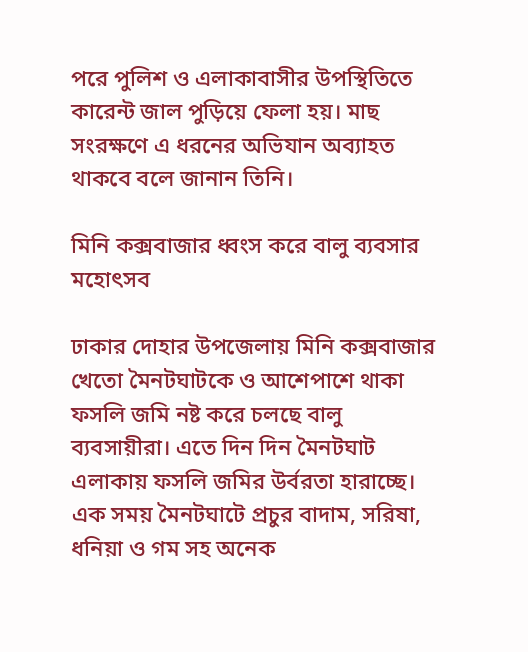পরে পুলিশ ও এলাকাবাসীর উপস্থিতিতে কারেন্ট জাল পুড়িয়ে ফেলা হয়। মাছ সংরক্ষণে এ ধরনের অভিযান অব্যাহত থাকবে বলে জানান তিনি।

মিনি কক্সবাজার ধ্বংস করে বালু ব্যবসার মহোৎসব

ঢাকার দোহার উপজেলায় মিনি কক্সবাজার খেতো মৈনটঘাটকে ও আশেপাশে থাকা ফসলি জমি নষ্ট করে চলছে বালু ব্যবসায়ীরা। এতে দিন দিন মৈনটঘাট এলাকায় ফসলি জমির উর্বরতা হারাচ্ছে। এক সময় মৈনটঘাটে প্রচুর বাদাম, সরিষা, ধনিয়া ও গম সহ অনেক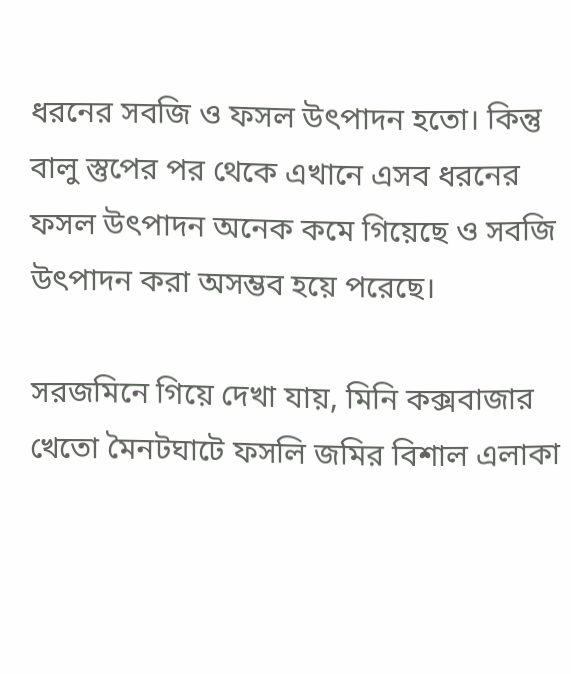ধরনের সবজি ও ফসল উৎপাদন হতো। কিন্তু বালু স্তুপের পর থেকে এখানে এসব ধরনের ফসল উৎপাদন অনেক কমে গিয়েছে ও সবজি উৎপাদন করা অসম্ভব হয়ে পরেছে।

সরজমিনে গিয়ে দেখা যায়, মিনি কক্সবাজার খেতো মৈনটঘাটে ফসলি জমির বিশাল এলাকা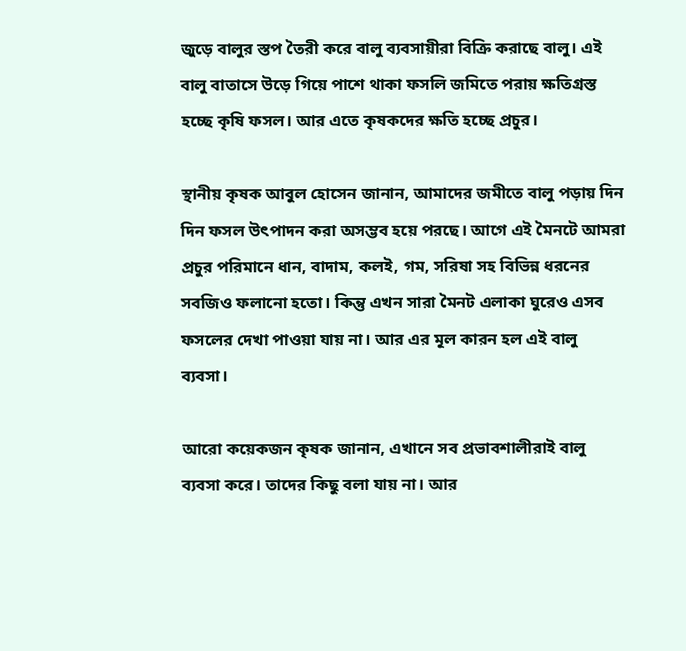জুড়ে বালুর স্তপ তৈরী করে বালু ব্যবসায়ীরা বিক্রি করাছে বালু। এই বালু বাতাসে উড়ে গিয়ে পাশে থাকা ফসলি জমিতে পরায় ক্ষতিগ্রস্ত হচ্ছে কৃষি ফসল। আর এতে কৃষকদের ক্ষতি হচ্ছে প্রচুর।

স্থানীয় কৃষক আবুল হোসেন জানান, আমাদের জমীতে বালু পড়ায় দিন দিন ফসল উৎপাদন করা অসম্ভব হয়ে পরছে। আগে এই মৈনটে আমরা প্রচুর পরিমানে ধান, বাদাম, কলই, গম, সরিষা সহ বিভিন্ন ধরনের সবজিও ফলানো হতো। কিন্তু এখন সারা মৈনট এলাকা ঘুরেও এসব ফসলের দেখা পাওয়া যায় না। আর এর মূল কারন হল এই বালু ব্যবসা।

আরো কয়েকজন কৃষক জানান, এখানে সব প্রভাবশালীরাই বালু ব্যবসা করে। তাদের কিছু বলা যায় না। আর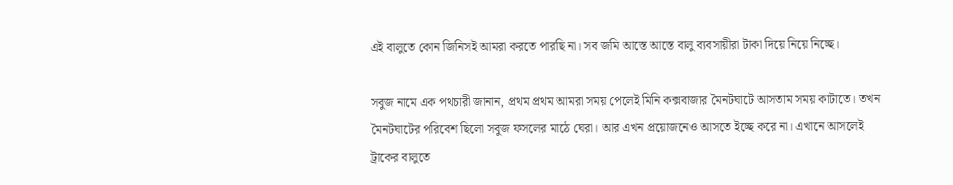এই বালুতে কোন জিনিসই আমরা করতে পারছি না। সব জমি আস্তে আস্তে বালু ব্যবসায়ীরা টাকা দিয়ে নিয়ে নিচ্ছে।

সবুজ নামে এক পথচারী জানান, প্রথম প্রথম আমরা সময় পেলেই মিনি কক্সবাজার মৈনটঘাটে আসতাম সময় কাটাতে। তখন মৈনটঘাটের পরিবেশ ছিলো সবুজ ফসলের মাঠে ঘেরা। আর এখন প্রয়োজনেও আসতে ইচ্ছে করে না। এখানে আসলেই ট্রাকের বালুতে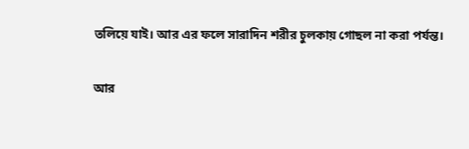তলিয়ে যাই। আর এর ফলে সারাদিন শরীর চুলকায় গোছল না করা পর্যন্ত।

আর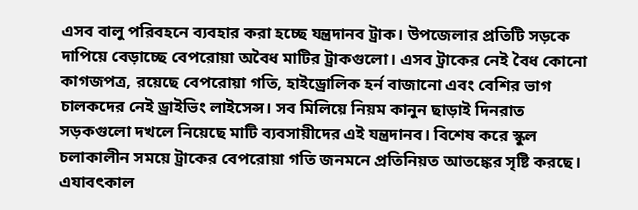এসব বালু পরিবহনে ব্যবহার করা হচ্ছে যন্ত্রদানব ট্রাক। উপজেলার প্রতিটি সড়কে দাপিয়ে বেড়াচ্ছে বেপরোয়া অবৈধ মাটির ট্রাকগুলো। এসব ট্রাকের নেই বৈধ কোনো কাগজপত্র, রয়েছে বেপরোয়া গতি, হাইড্রোলিক হর্ন বাজানো এবং বেশির ভাগ চালকদের নেই ড্রাইভিং লাইসেন্স। সব মিলিয়ে নিয়ম কানুন ছাড়াই দিনরাত সড়কগুলো দখলে নিয়েছে মাটি ব্যবসায়ীদের এই যন্ত্রদানব। বিশেষ করে স্কুল চলাকালীন সময়ে ট্রাকের বেপরোয়া গতি জনমনে প্রতিনিয়ত আতঙ্কের সৃষ্টি করছে। এযাবৎকাল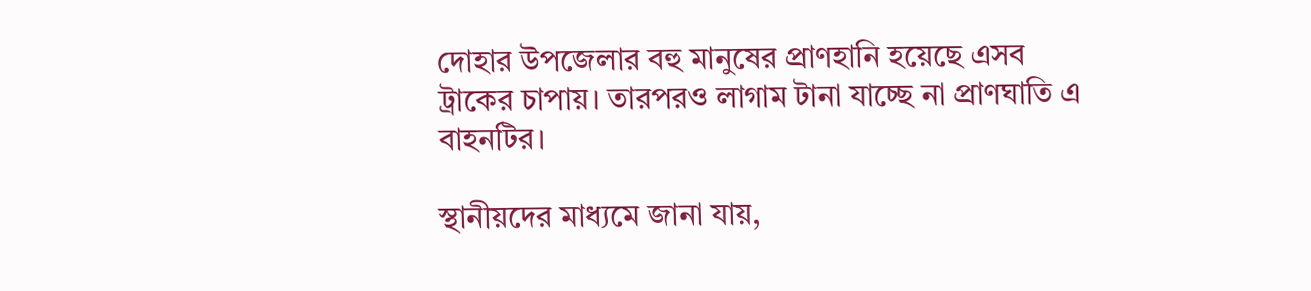দোহার উপজেলার বহু মানুষের প্রাণহানি হয়েছে এসব ট্রাকের চাপায়। তারপরও লাগাম টানা যাচ্ছে না প্রাণঘাতি এ বাহনটির।

স্থানীয়দের মাধ্যমে জানা যায়,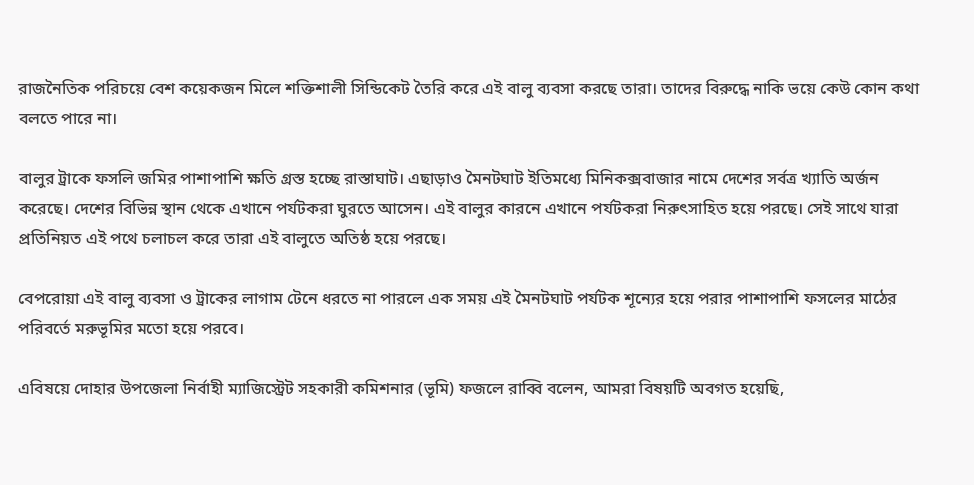রাজনৈতিক পরিচয়ে বেশ কয়েকজন মিলে শক্তিশালী সিন্ডিকেট তৈরি করে এই বালু ব্যবসা করছে তারা। তাদের বিরুদ্ধে নাকি ভয়ে কেউ কোন কথা বলতে পারে না।

বালুর ট্রাকে ফসলি জমির পাশাপাশি ক্ষতি গ্রস্ত হচ্ছে রাস্তাঘাট। এছাড়াও মৈনটঘাট ইতিমধ্যে মিনিকক্সবাজার নামে দেশের সর্বত্র খ্যাতি অর্জন করেছে। দেশের বিভিন্ন স্থান থেকে এখানে পর্যটকরা ঘুরতে আসেন। এই বালুর কারনে এখানে পর্যটকরা নিরুৎসাহিত হয়ে পরছে। সেই সাথে যারা প্রতিনিয়ত এই পথে চলাচল করে তারা এই বালুতে অতিষ্ঠ হয়ে পরছে।

বেপরোয়া এই বালু ব্যবসা ও ট্রাকের লাগাম টেনে ধরতে না পারলে এক সময় এই মৈনটঘাট পর্যটক শূন্যের হয়ে পরার পাশাপাশি ফসলের মাঠের পরিবর্তে মরুভূমির মতো হয়ে পরবে।

এবিষয়ে দোহার উপজেলা নির্বাহী ম্যাজিস্ট্রেট সহকারী কমিশনার (ভূমি) ফজলে রাব্বি বলেন, আমরা বিষয়টি অবগত হয়েছি,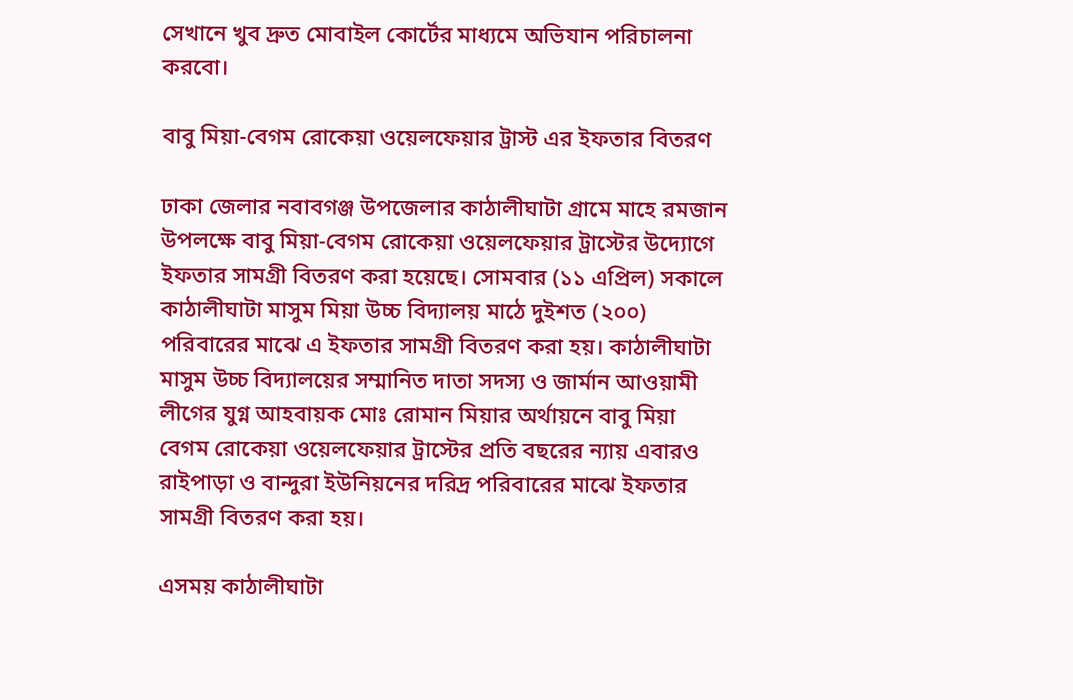সেখানে খুব দ্রুত মোবাইল কোর্টের মাধ্যমে অভিযান পরিচালনা করবো।

বাবু মিয়া-বেগম রোকেয়া ওয়েলফেয়ার ট্রাস্ট এর ইফতার বিতরণ

ঢাকা জেলার নবাবগঞ্জ উপজেলার কাঠালীঘাটা গ্রামে মাহে রমজান উপলক্ষে বাবু মিয়া-বেগম রোকেয়া ওয়েলফেয়ার ট্রাস্টের উদ্যোগে ইফতার সামগ্রী বিতরণ করা হয়েছে। সোমবার (১১ এপ্রিল) সকালে কাঠালীঘাটা মাসুম মিয়া উচ্চ বিদ্যালয় মাঠে দুইশত (২০০) পরিবারের মাঝে এ ইফতার সামগ্রী বিতরণ করা হয়। কাঠালীঘাটা মাসুম উচ্চ বিদ্যালয়ের সম্মানিত দাতা সদস্য ও জার্মান আওয়ামী লীগের যুগ্ন আহবায়ক মোঃ রোমান মিয়ার অর্থায়নে বাবু মিয়া বেগম রোকেয়া ওয়েলফেয়ার ট্রাস্টের প্রতি বছরের ন্যায় এবারও রাইপাড়া ও বান্দুরা ইউনিয়নের দরিদ্র পরিবারের মাঝে ইফতার সামগ্রী বিতরণ করা হয়।

এসময় কাঠালীঘাটা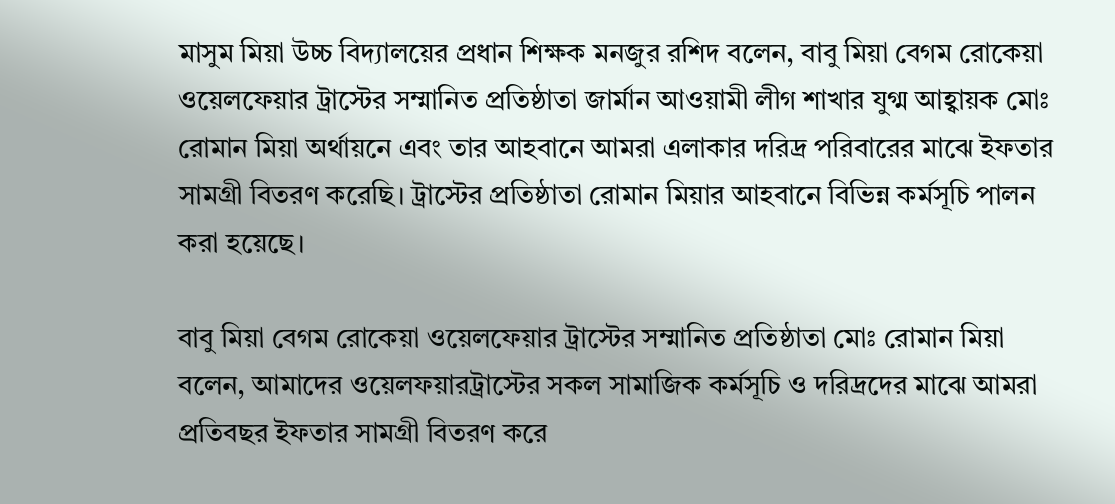মাসুম মিয়া উচ্চ বিদ্যালয়ের প্রধান শিক্ষক মনজুর রশিদ বলেন, বাবু মিয়া বেগম রোকেয়া ওয়েলফেয়ার ট্রাস্টের সম্মানিত প্রতিষ্ঠাতা জার্মান আওয়ামী লীগ শাখার যুগ্ম আহ্বায়ক মোঃ রোমান মিয়া অর্থায়নে এবং তার আহবানে আমরা এলাকার দরিদ্র পরিবারের মাঝে ইফতার সামগ্রী বিতরণ করেছি। ট্রাস্টের প্রতিষ্ঠাতা রোমান মিয়ার আহবানে বিভিন্ন কর্মসূচি পালন করা হয়েছে।

বাবু মিয়া বেগম রোকেয়া ওয়েলফেয়ার ট্রাস্টের সম্মানিত প্রতিষ্ঠাতা মোঃ রোমান মিয়া বলেন, আমাদের ওয়েলফয়ারট্রাস্টের সকল সামাজিক কর্মসূচি ও দরিদ্রদের মাঝে আমরা প্রতিবছর ইফতার সামগ্রী বিতরণ করে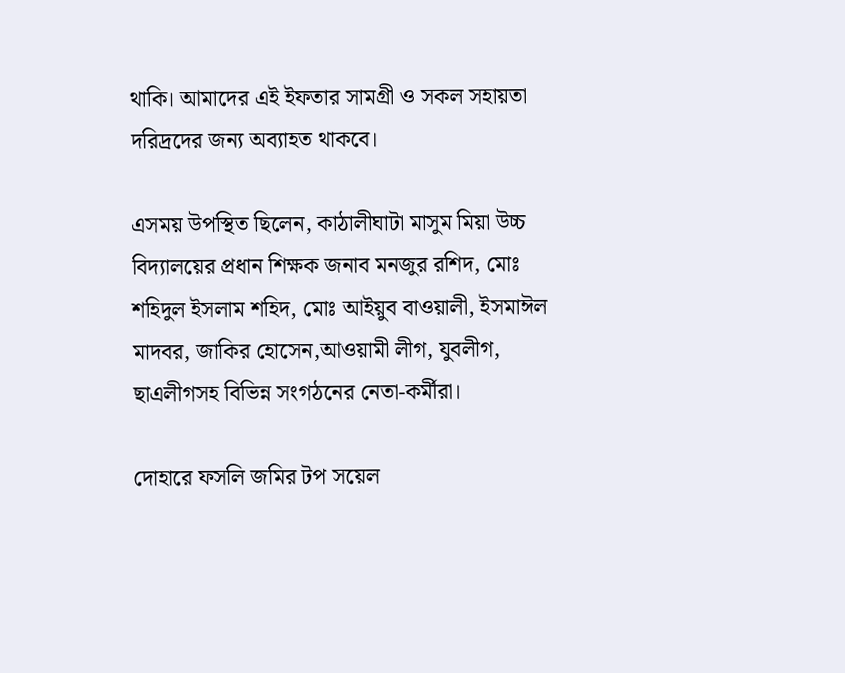থাকি। আমাদের এই ইফতার সামগ্রী ও সকল সহায়তা দরিদ্রদের জন্য অব্যাহত থাকবে।

এসময় উপস্থিত ছিলেন, কাঠালীঘাটা মাসুম মিয়া উচ্চ বিদ্যালয়ের প্রধান শিক্ষক জনাব মনজুর রশিদ, মোঃ শহিদুল ইসলাম শহিদ, মোঃ আইয়ুব বাওয়ালী, ইসমাঈল মাদবর, জাকির হোসেন,আওয়ামী লীগ, যুবলীগ, ছাএলীগসহ বিভিন্ন সংগঠনের নেতা-কর্মীরা।

দোহারে ফসলি জমির টপ সয়েল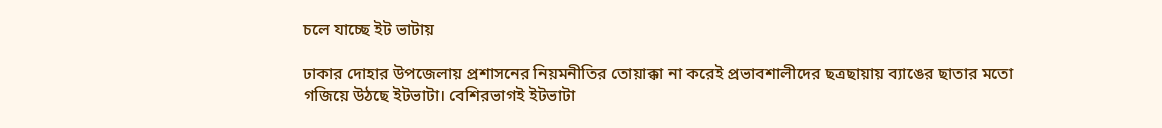চলে যাচ্ছে ইট ভাটায়

ঢাকার দোহার উপজেলায় প্রশাসনের নিয়মনীতির তোয়াক্কা না করেই প্রভাবশালীদের ছত্রছায়ায় ব্যাঙের ছাতার মতো গজিয়ে উঠছে ইটভাটা। বেশিরভাগই ইটভাটা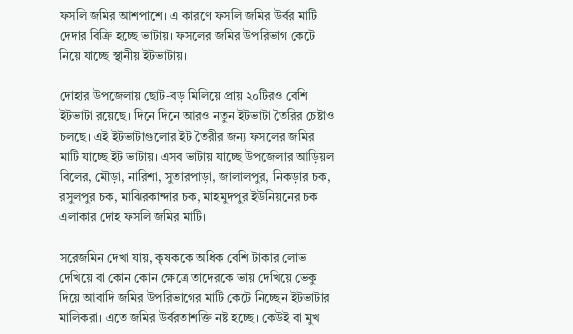ফসলি জমির আশপাশে। এ কারণে ফসলি জমির উর্বর মাটি দেদার বিক্রি হচ্ছে ভাটায়। ফসলের জমির উপরিভাগ কেটে নিয়ে যাচ্ছে স্থানীয় ইটভাটায়।

দোহার উপজেলায় ছোট-বড় মিলিয়ে প্রায় ২০টিরও বেশি ইটভাটা রয়েছে। দিনে দিনে আরও নতুন ইটভাটা তৈরির চেষ্টাও চলছে। এই ইটভাটাগুলোর ইট তৈরীর জন্য ফসলের জমির মাটি যাচ্ছে ইট ভাটায়। এসব ভাটায় যাচ্ছে উপজেলার আড়িয়ল বিলের, মৌড়া, নারিশা, সুতারপাড়া, জালালপুর, নিকড়ার চক, রসুলপুর চক, মাঝিরকান্দার চক, মাহমুদপুর ইউনিয়নের চক এলাকার দোহ ফসলি জমির মাটি।

সরেজমিন দেখা যায়, কৃষককে অধিক বেশি টাকার লোভ দেখিয়ে বা কোন কোন ক্ষেত্রে তাদেরকে ভায় দেখিয়ে ভেকু দিয়ে আবাদি জমির উপরিভাগের মাটি কেটে নিচ্ছেন ইটভাটার মালিকরা। এতে জমির উর্বরতাশক্তি নষ্ট হচ্ছে। কেউই বা মুখ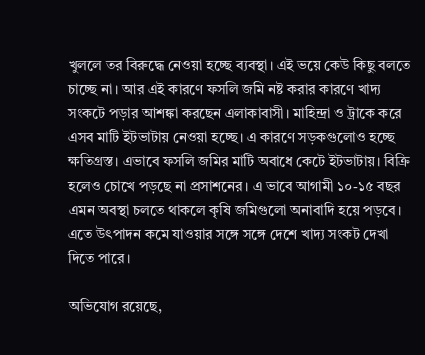খুললে তর বিরুদ্ধে নেওয়া হচ্ছে ব্যবস্থা। এই ভয়ে কেউ কিছু বলতে চাচ্ছে না। আর এই কারণে ফসলি জমি নষ্ট করার কারণে খাদ্য সংকটে পড়ার আশঙ্কা করছেন এলাকাবাসী। মাহিন্দ্রা ও ট্রাকে করে এসব মাটি ইটভাটায় নেওয়া হচ্ছে। এ কারণে সড়কগুলোও হচ্ছে ক্ষতিগ্রস্ত। এভাবে ফসলি জমির মাটি অবাধে কেটে ইটভাটায়। বিক্রি হলেও চোখে পড়ছে না প্রসাশনের। এ ভাবে আগামী ১০-১৫ বছর এমন অবস্থা চলতে থাকলে কৃষি জমিগুলো অনাবাদি হয়ে পড়বে। এতে উৎপাদন কমে যাওয়ার সঙ্গে সঙ্গে দেশে খাদ্য সংকট দেখা দিতে পারে।

অভিযোগ রয়েছে,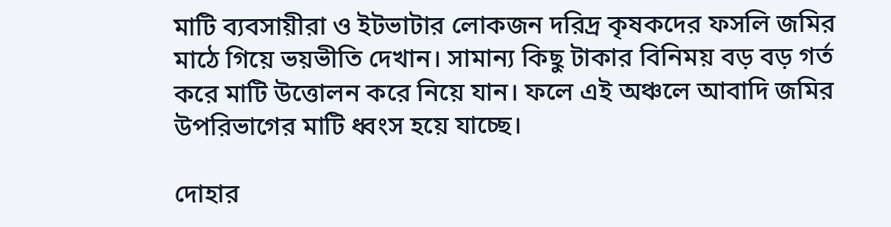মাটি ব্যবসায়ীরা ও ইটভাটার লোকজন দরিদ্র কৃষকদের ফসলি জমির মাঠে গিয়ে ভয়ভীতি দেখান। সামান্য কিছু টাকার বিনিময় বড় বড় গর্ত করে মাটি উত্তোলন করে নিয়ে যান। ফলে এই অঞ্চলে আবাদি জমির উপরিভাগের মাটি ধ্বংস হয়ে যাচ্ছে।

দোহার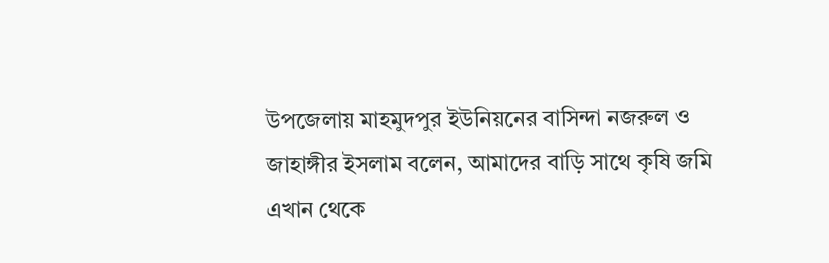উপজেলায় মাহমুদপুর ইউনিয়নের বাসিন্দা নজরুল ও জাহাঙ্গীর ইসলাম বলেন, আমাদের বাড়ি সাথে কৃষি জমি এখান থেকে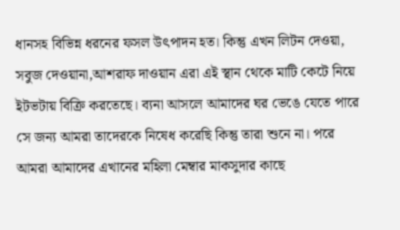ধানসহ বিভিন্ন ধরনের ফসল উৎপাদন হত। কিন্তু এখন লিটন দেওয়া, সবুজ দেওয়ানা,আশরাফ দাওয়ান এরা এই স্থান থেকে মাটি কেটে নিয়ে ইটভটায় বিক্রি করতেছে। ব্যনা আসলে আমাদের ঘর ভেঙে যেতে পারে সে জন্য আমরা তাদেরকে নিষেধ করেছি কিন্তু তারা শুনে না। পরে আমরা আমাদের এখানের মহিলা মেম্বার মাকসুদার কাছে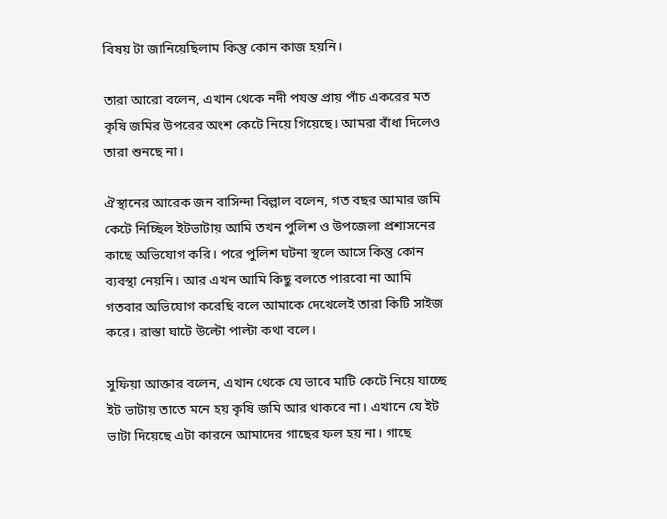বিষয় টা জানিয়েছিলাম কিন্তু কোন কাজ হয়নি।

তারা আরো বলেন, এখান থেকে নদী পযন্ত প্রায় পাঁচ একরের মত কৃষি জমির উপরের অংশ কেটে নিয়ে গিয়েছে। আমরা বাঁধা দিলেও তারা শুনছে না।

ঐস্থানের আরেক জন বাসিন্দা বিল্লাল বলেন, গত বছর আমার জমি কেটে নিচ্ছিল ইটভাটায় আমি তখন পুলিশ ও উপজেলা প্রশাসনের কাছে অভিযোগ করি। পরে পুলিশ ঘটনা স্থলে আসে কিন্তু কোন ব্যবস্থা নেয়নি। আর এখন আমি কিছু বলতে পারবো না আমি গতবার অভিযোগ করেছি বলে আমাকে দেখেলেই তারা কিটি সাইজ করে। রাস্তা ঘাটে উল্টো পাল্টা কথা বলে।

সুফিয়া আক্তার বলেন, এখান থেকে যে ভাবে মাটি কেটে নিয়ে যাচ্ছে ইট ভাটায় তাতে মনে হয় কৃষি জমি আর থাকবে না। এখানে যে ইট ভাটা দিয়েছে এটা কারনে আমাদের গাছের ফল হয় না। গাছে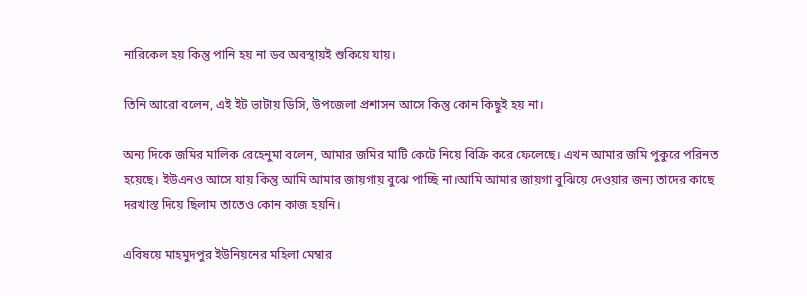নারিকেল হয় কিন্তু পানি হয় না ডব অবস্থায়ই শুকিয়ে যায়।

তিনি আরো বলেন, এই ইট ভাটায় ডিসি, উপজেলা প্রশাসন আসে কিন্তু কোন কিছুই হয় না।

অন্য দিকে জমির মালিক রেহেনুমা বলেন, আমার জমির মাটি কেটে নিয়ে বিক্রি করে ফেলেছে। এখন আমার জমি পুকুরে পরিনত হয়েছে। ইউএনও আসে যায় কিন্তু আমি আমার জায়গায় বুঝে পাচ্ছি না।আমি আমার জায়গা বুঝিয়ে দেওয়ার জন্য তাদের কাছে দরখাস্ত দিয়ে ছিলাম তাতেও কোন কাজ হয়নি।

এবিষয়ে মাহমুদপুর ইউনিয়নের মহিলা মেম্বার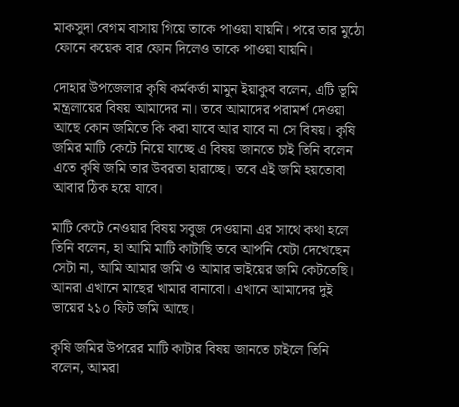মাকসুদা বেগম বাসায় গিয়ে তাকে পাওয়া যায়নি। পরে তার মুঠো ফোনে কয়েক বার ফোন দিলেও তাকে পাওয়া যায়নি।

দোহার উপজেলার কৃষি কর্মকর্তা মামুন ইয়াকুব বলেন, এটি ভূমি মন্ত্রলায়ের বিষয় আমাদের না। তবে আমাদের পরামর্শ দেওয়া আছে কোন জমিতে কি করা যাবে আর যাবে না সে বিষয়। কৃষি জমির মাটি কেটে নিয়ে যাচ্ছে এ বিষয় জানতে চাই তিনি বলেন এতে কৃষি জমি তার উবরতা হারাচ্ছে। তবে এই জমি হয়তোবা আবার ঠিক হয়ে যাবে।

মাটি কেটে নেওয়ার বিষয় সবুজ দেওয়ানা এর সাথে কথা হলে তিনি বলেন, হা আমি মাটি কাটাছি তবে আপনি যেটা দেখেছেন সেটা না, আমি আমার জমি ও আমার ভাইয়ের জমি কেটতেছি। আনরা এখানে মাছের খামার বানাবো। এখানে আমাদের দুই ভায়ের ২১০ ফিট জমি আছে।

কৃষি জমির উপরের মাটি কাটার বিষয় জানতে চাইলে তিনি বলেন, আমরা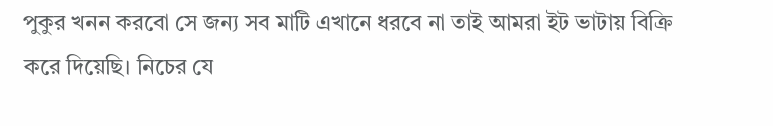পুকুর খনন করবো সে জন্য সব মাটি এখানে ধরবে না তাই আমরা ইট ভাটায় বিক্রি করে দিয়েছি। নিচের যে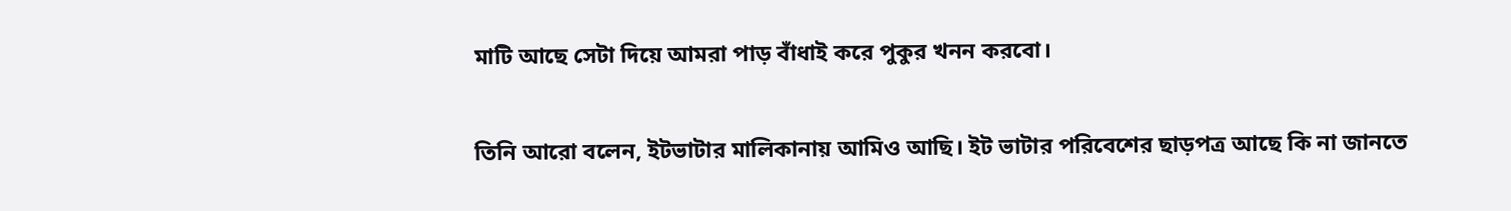মাটি আছে সেটা দিয়ে আমরা পাড় বাঁধাই করে পুকুর খনন করবো।

তিনি আরো বলেন, ইটভাটার মালিকানায় আমিও আছি। ইট ভাটার পরিবেশের ছাড়পত্র আছে কি না জানতে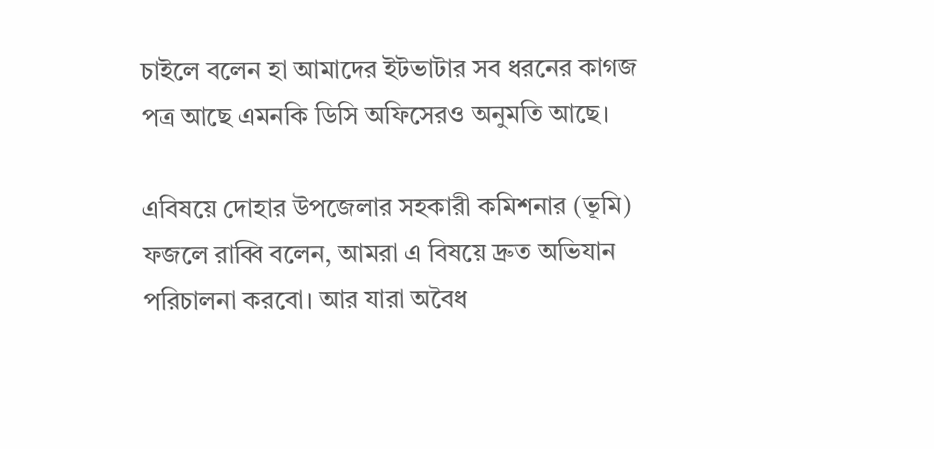চাইলে বলেন হা আমাদের ইটভাটার সব ধরনের কাগজ পত্র আছে এমনকি ডিসি অফিসেরও অনুমতি আছে।

এবিষয়ে দোহার উপজেলার সহকারী কমিশনার (ভূমি) ফজলে রাব্বি বলেন, আমরা এ বিষয়ে দ্রুত অভিযান পরিচালনা করবো। আর যারা অবৈধ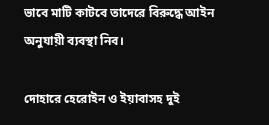ভাবে মাটি কাটবে তাদেরে বিরুদ্ধে আইন অনুযায়ী ব্যবস্থা নিব।

দোহারে হেরোইন ও ইয়াবাসহ দুই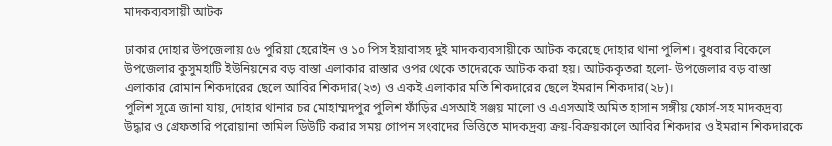মাদকব্যবসায়ী আটক

ঢাকার দোহার উপজেলায় ৫৬ পুরিয়া হেরোইন ও ১০ পিস ইয়াবাসহ দুই মাদকব্যবসায়ীকে আটক করেছে দোহার থানা পুলিশ। বুধবার বিকেলে উপজেলার কুসুমহাটি ইউনিয়নের বড় বাস্তা এলাকার রাস্তার ওপর থেকে তাদেরকে আটক করা হয়। আটককৃতরা হলো- উপজেলার বড় বাস্তা এলাকার রোমান শিকদারের ছেলে আবির শিকদার(২৩) ও একই এলাকার মতি শিকদারের ছেলে ইমরান শিকদার(২৮)।
পুলিশ সূত্রে জানা যায়, দোহার থানার চর মোহাম্মদপুর পুলিশ ফাঁড়ির এসআই সঞ্জয় মালো ও এএসআই অমিত হাসান সঙ্গীয় ফোর্স-সহ মাদকদ্রব্য উদ্ধার ও গ্রেফতারি পরোয়ানা তামিল ডিউটি করার সময় গোপন সংবাদের ভিত্তিতে মাদকদ্রব্য ক্রয়-বিক্রয়কালে আবির শিকদার ও ইমরান শিকদারকে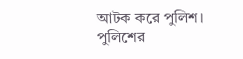আটক করে পুলিশ। পুলিশের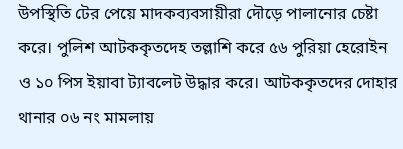উপস্থিতি টের পেয়ে মাদকব্যবসায়ীরা দৌড়ে পালানোর চেষ্টা করে। পুলিশ আটককৃতদেহ তল্লাশি করে ৫৬ পুরিয়া হেরোইন ও ১০ পিস ইয়াবা ট্যাবলেট উদ্ধার করে। আটককৃতদের দোহার থানার ০৬ নং মামলায়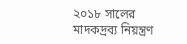২০১৮ সালের মাদকদ্রব্য নিয়ন্ত্রণ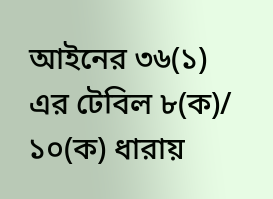আইনের ৩৬(১) এর টেবিল ৮(ক)/ ১০(ক) ধারায়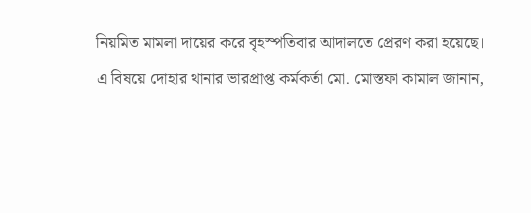নিয়মিত মামলা দায়ের করে বৃহস্পতিবার আদালতে প্রেরণ করা হয়েছে।
এ বিষয়ে দোহার থানার ভারপ্রাপ্ত কর্মকর্তা মো. মোস্তফা কামাল জানান,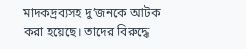মাদকদ্রব্যসহ দু’জনকে আটক করা হয়েছে। তাদের বিরুদ্ধে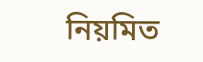নিয়মিত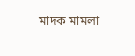মাদক মামলা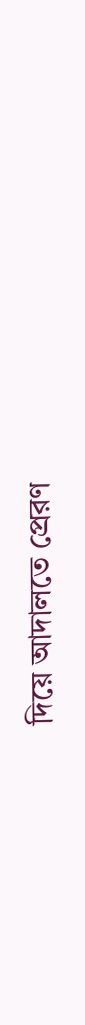দিয়ে আদালতে প্রেরণ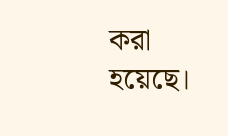করা হয়েছে।